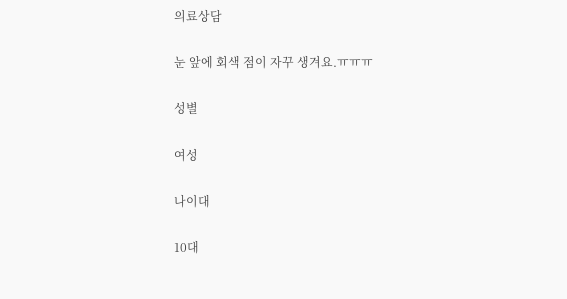의료상담

눈 앞에 회색 점이 자꾸 생겨요.ㅠㅠㅠ

성별

여성

나이대

10대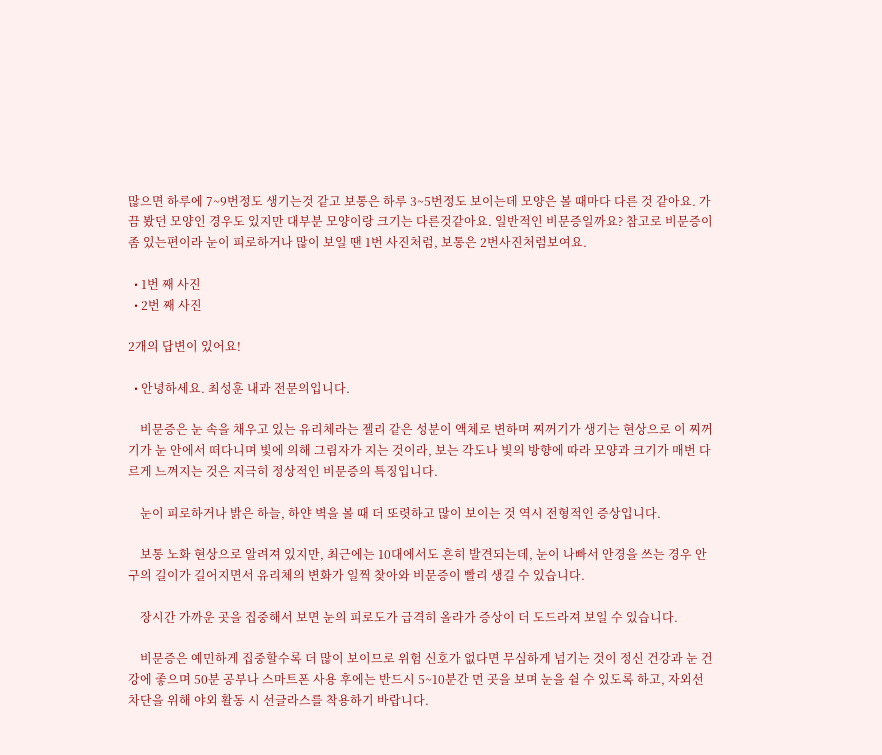많으면 하루에 7~9번정도 생기는것 같고 보통은 하루 3~5번정도 보이는데 모양은 볼 때마다 다른 것 같아요. 가끔 봤던 모양인 경우도 있지만 대부분 모양이랑 크기는 다른것같아요. 일반적인 비문증일까요? 참고로 비문증이 좀 있는편이라 눈이 피로하거나 많이 보일 땐 1번 사진처럼, 보통은 2번사진처럼보여요.

  • 1번 째 사진
  • 2번 째 사진

2개의 답변이 있어요!

  • 안녕하세요. 최성훈 내과 전문의입니다.

    비문증은 눈 속을 채우고 있는 유리체라는 젤리 같은 성분이 액체로 변하며 찌꺼기가 생기는 현상으로 이 찌꺼기가 눈 안에서 떠다니며 빛에 의해 그림자가 지는 것이라, 보는 각도나 빛의 방향에 따라 모양과 크기가 매번 다르게 느껴지는 것은 지극히 정상적인 비문증의 특징입니다.

    눈이 피로하거나 밝은 하늘, 하얀 벽을 볼 때 더 또렷하고 많이 보이는 것 역시 전형적인 증상입니다.

    보통 노화 현상으로 알려져 있지만, 최근에는 10대에서도 흔히 발견되는데, 눈이 나빠서 안경을 쓰는 경우 안구의 길이가 길어지면서 유리체의 변화가 일찍 찾아와 비문증이 빨리 생길 수 있습니다.

    장시간 가까운 곳을 집중해서 보면 눈의 피로도가 급격히 올라가 증상이 더 도드라져 보일 수 있습니다.

    비문증은 예민하게 집중할수록 더 많이 보이므로 위험 신호가 없다면 무심하게 넘기는 것이 정신 건강과 눈 건강에 좋으며 50분 공부나 스마트폰 사용 후에는 반드시 5~10분간 먼 곳을 보며 눈을 쉴 수 있도록 하고, 자외선 차단을 위해 야외 활동 시 선글라스를 착용하기 바랍니다.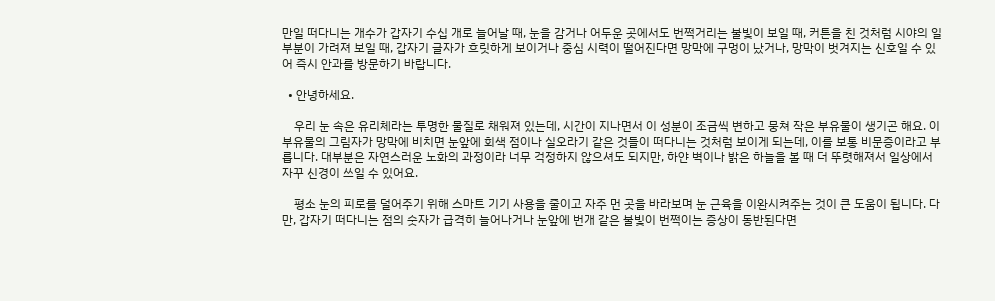만일 떠다니는 개수가 갑자기 수십 개로 늘어날 때, 눈을 감거나 어두운 곳에서도 번쩍거리는 불빛이 보일 때, 커튼을 친 것처럼 시야의 일부분이 가려져 보일 때, 갑자기 글자가 흐릿하게 보이거나 중심 시력이 떨어진다면 망막에 구멍이 났거나, 망막이 벗겨지는 신호일 수 있어 즉시 안과를 방문하기 바랍니다.

  • 안녕하세요.

    우리 눈 속은 유리체라는 투명한 물질로 채워져 있는데, 시간이 지나면서 이 성분이 조금씩 변하고 뭉쳐 작은 부유물이 생기곤 해요. 이 부유물의 그림자가 망막에 비치면 눈앞에 회색 점이나 실오라기 같은 것들이 떠다니는 것처럼 보이게 되는데, 이를 보통 비문증이라고 부릅니다. 대부분은 자연스러운 노화의 과정이라 너무 걱정하지 않으셔도 되지만, 하얀 벽이나 밝은 하늘을 볼 때 더 뚜렷해져서 일상에서 자꾸 신경이 쓰일 수 있어요.

    평소 눈의 피로를 덜어주기 위해 스마트 기기 사용을 줄이고 자주 먼 곳을 바라보며 눈 근육을 이완시켜주는 것이 큰 도움이 됩니다. 다만, 갑자기 떠다니는 점의 숫자가 급격히 늘어나거나 눈앞에 번개 같은 불빛이 번쩍이는 증상이 동반된다면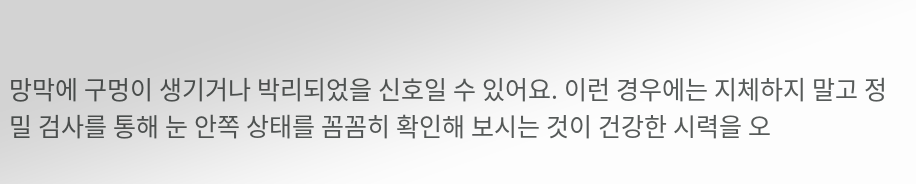망막에 구멍이 생기거나 박리되었을 신호일 수 있어요. 이런 경우에는 지체하지 말고 정밀 검사를 통해 눈 안쪽 상태를 꼼꼼히 확인해 보시는 것이 건강한 시력을 오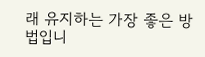래 유지하는 가장 좋은 방법입니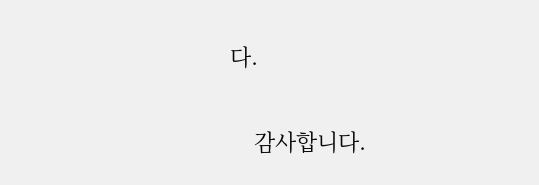다.

    감사합니다.